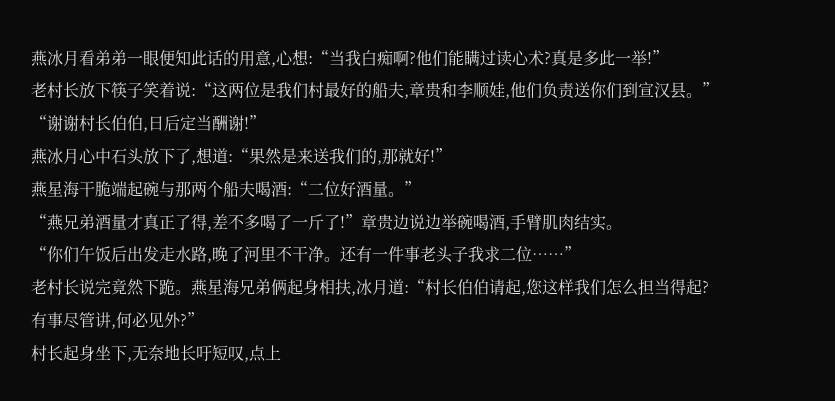燕冰月看弟弟一眼便知此话的用意,心想:“当我白痴啊?他们能瞒过读心术?真是多此一举!”
老村长放下筷子笑着说:“这两位是我们村最好的船夫,章贵和李顺娃,他们负责送你们到宣汉县。”
“谢谢村长伯伯,日后定当酬谢!”
燕冰月心中石头放下了,想道:“果然是来送我们的,那就好!”
燕星海干脆端起碗与那两个船夫喝酒:“二位好酒量。”
“燕兄弟酒量才真正了得,差不多喝了一斤了!”章贵边说边举碗喝酒,手臂肌肉结实。
“你们午饭后出发走水路,晚了河里不干净。还有一件事老头子我求二位……”
老村长说完竟然下跪。燕星海兄弟俩起身相扶,冰月道:“村长伯伯请起,您这样我们怎么担当得起?有事尽管讲,何必见外?”
村长起身坐下,无奈地长吁短叹,点上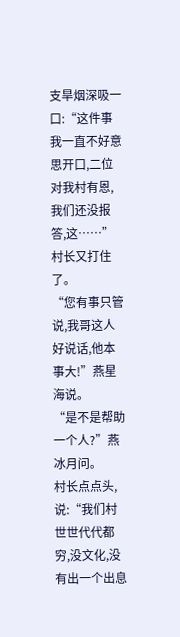支旱烟深吸一口:“这件事我一直不好意思开口,二位对我村有恩,我们还没报答,这……”村长又打住了。
“您有事只管说,我哥这人好说话,他本事大!”燕星海说。
“是不是帮助一个人?”燕冰月问。
村长点点头,说:“我们村世世代代都穷,没文化,没有出一个出息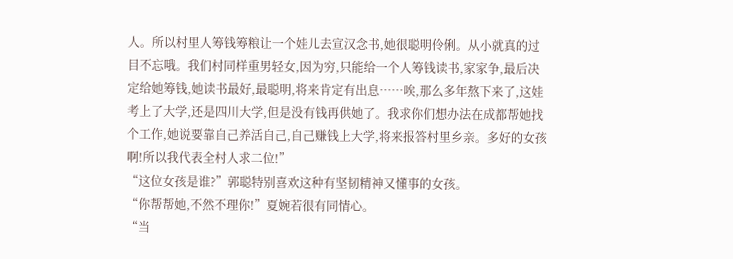人。所以村里人筹钱筹粮让一个娃儿去宣汉念书,她很聪明伶俐。从小就真的过目不忘哦。我们村同样重男轻女,因为穷,只能给一个人筹钱读书,家家争,最后决定给她筹钱,她读书最好,最聪明,将来肯定有出息……唉,那么多年熬下来了,这娃考上了大学,还是四川大学,但是没有钱再供她了。我求你们想办法在成都帮她找个工作,她说要靠自己养活自己,自己赚钱上大学,将来报答村里乡亲。多好的女孩啊!所以我代表全村人求二位!”
“这位女孩是谁?”郭聪特别喜欢这种有坚韧精神又懂事的女孩。
“你帮帮她,不然不理你!”夏婉若很有同情心。
“当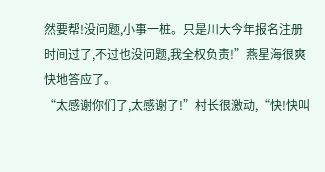然要帮!没问题,小事一桩。只是川大今年报名注册时间过了,不过也没问题,我全权负责!”燕星海很爽快地答应了。
“太感谢你们了,太感谢了!”村长很激动,“快!快叫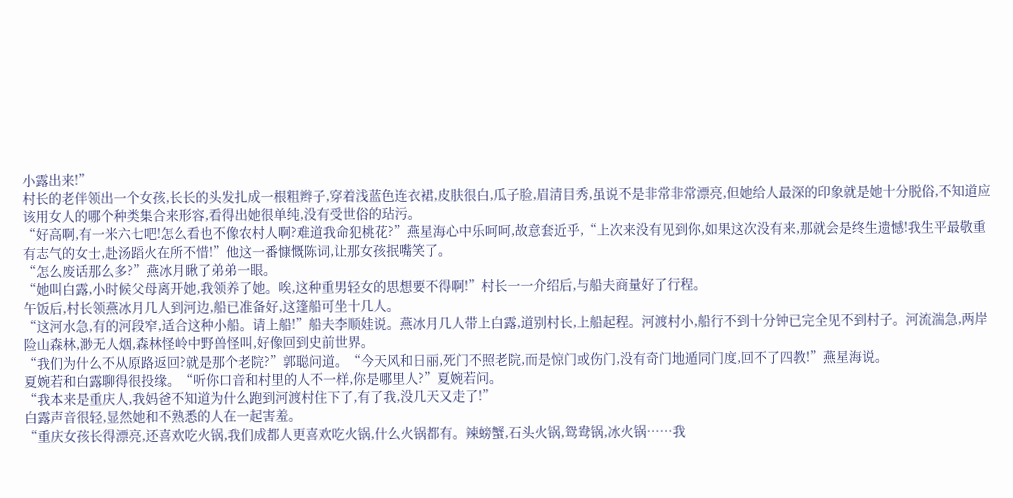小露出来!”
村长的老伴领出一个女孩,长长的头发扎成一根粗辫子,穿着浅蓝色连衣裙,皮肤很白,瓜子脸,眉清目秀,虽说不是非常非常漂亮,但她给人最深的印象就是她十分脱俗,不知道应该用女人的哪个种类集合来形容,看得出她很单纯,没有受世俗的玷污。
“好高啊,有一米六七吧!怎么看也不像农村人啊?难道我命犯桃花?”燕星海心中乐呵呵,故意套近乎,“上次来没有见到你,如果这次没有来,那就会是终生遗憾!我生平最敬重有志气的女士,赴汤蹈火在所不惜!”他这一番慷慨陈词,让那女孩抿嘴笑了。
“怎么废话那么多?”燕冰月瞅了弟弟一眼。
“她叫白露,小时候父母离开她,我领养了她。唉,这种重男轻女的思想要不得啊!”村长一一介绍后,与船夫商量好了行程。
午饭后,村长领燕冰月几人到河边,船已准备好,这篷船可坐十几人。
“这河水急,有的河段窄,适合这种小船。请上船!”船夫李顺娃说。燕冰月几人带上白露,道别村长,上船起程。河渡村小,船行不到十分钟已完全见不到村子。河流湍急,两岸险山森林,渺无人烟,森林怪岭中野兽怪叫,好像回到史前世界。
“我们为什么不从原路返回?就是那个老院?”郭聪问道。“今天风和日丽,死门不照老院,而是惊门或伤门,没有奇门地遁同门度,回不了四教!”燕星海说。
夏婉若和白露聊得很投缘。“听你口音和村里的人不一样,你是哪里人?”夏婉若问。
“我本来是重庆人,我妈爸不知道为什么跑到河渡村住下了,有了我,没几天又走了!”
白露声音很轻,显然她和不熟悉的人在一起害羞。
“重庆女孩长得漂亮,还喜欢吃火锅,我们成都人更喜欢吃火锅,什么火锅都有。辣螃蟹,石头火锅,鸳鸯锅,冰火锅……我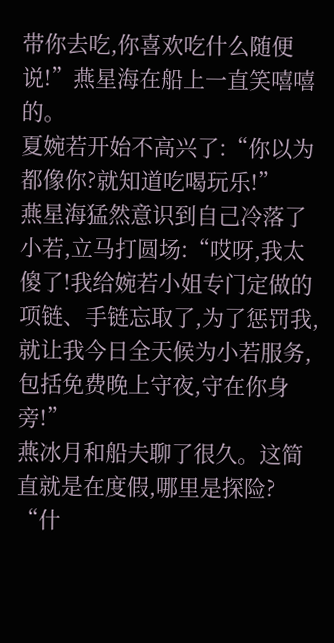带你去吃,你喜欢吃什么随便说!”燕星海在船上一直笑嘻嘻的。
夏婉若开始不高兴了:“你以为都像你?就知道吃喝玩乐!”
燕星海猛然意识到自己冷落了小若,立马打圆场:“哎呀,我太傻了!我给婉若小姐专门定做的项链、手链忘取了,为了惩罚我,就让我今日全天候为小若服务,包括免费晚上守夜,守在你身旁!”
燕冰月和船夫聊了很久。这简直就是在度假,哪里是探险?
“什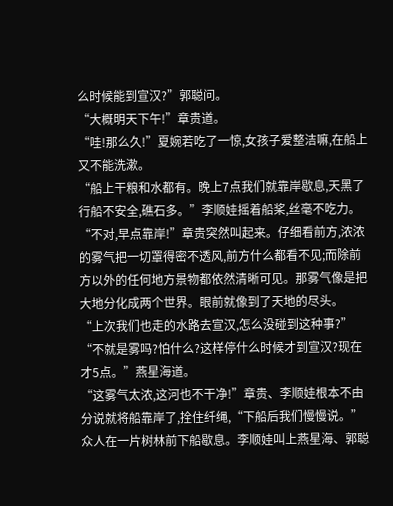么时候能到宣汉?”郭聪问。
“大概明天下午!”章贵道。
“哇!那么久!”夏婉若吃了一惊,女孩子爱整洁嘛,在船上又不能洗漱。
“船上干粮和水都有。晚上7点我们就靠岸歇息,天黑了行船不安全,礁石多。”李顺娃摇着船桨,丝毫不吃力。
“不对,早点靠岸!”章贵突然叫起来。仔细看前方,浓浓的雾气把一切罩得密不透风,前方什么都看不见;而除前方以外的任何地方景物都依然清晰可见。那雾气像是把大地分化成两个世界。眼前就像到了天地的尽头。
“上次我们也走的水路去宣汉,怎么没碰到这种事?”
“不就是雾吗?怕什么?这样停什么时候才到宣汉?现在才5点。”燕星海道。
“这雾气太浓,这河也不干净!”章贵、李顺娃根本不由分说就将船靠岸了,拴住纤绳,“下船后我们慢慢说。”
众人在一片树林前下船歇息。李顺娃叫上燕星海、郭聪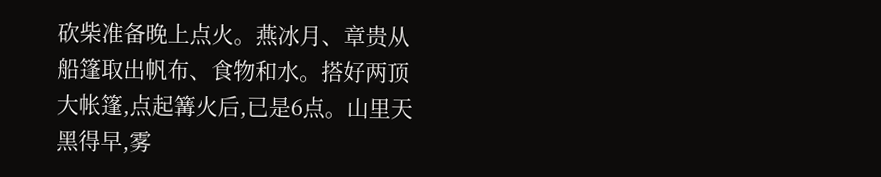砍柴准备晚上点火。燕冰月、章贵从船篷取出帆布、食物和水。搭好两顶大帐篷,点起篝火后,已是6点。山里天黑得早,雾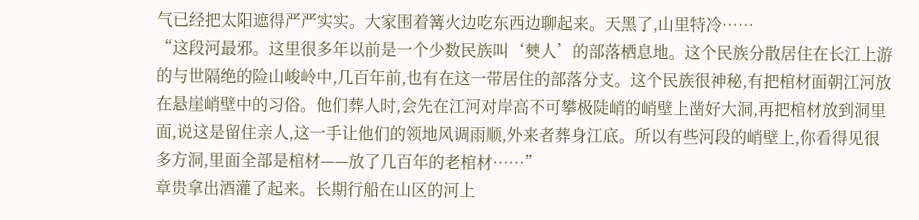气已经把太阳遮得严严实实。大家围着篝火边吃东西边聊起来。天黑了,山里特冷……
“这段河最邪。这里很多年以前是一个少数民族叫‘僰人’的部落栖息地。这个民族分散居住在长江上游的与世隔绝的险山峻岭中,几百年前,也有在这一带居住的部落分支。这个民族很神秘,有把棺材面朝江河放在悬崖峭壁中的习俗。他们葬人时,会先在江河对岸高不可攀极陡峭的峭壁上凿好大洞,再把棺材放到洞里面,说这是留住亲人,这一手让他们的领地风调雨顺,外来者葬身江底。所以有些河段的峭壁上,你看得见很多方洞,里面全部是棺材——放了几百年的老棺材……”
章贵拿出酒灌了起来。长期行船在山区的河上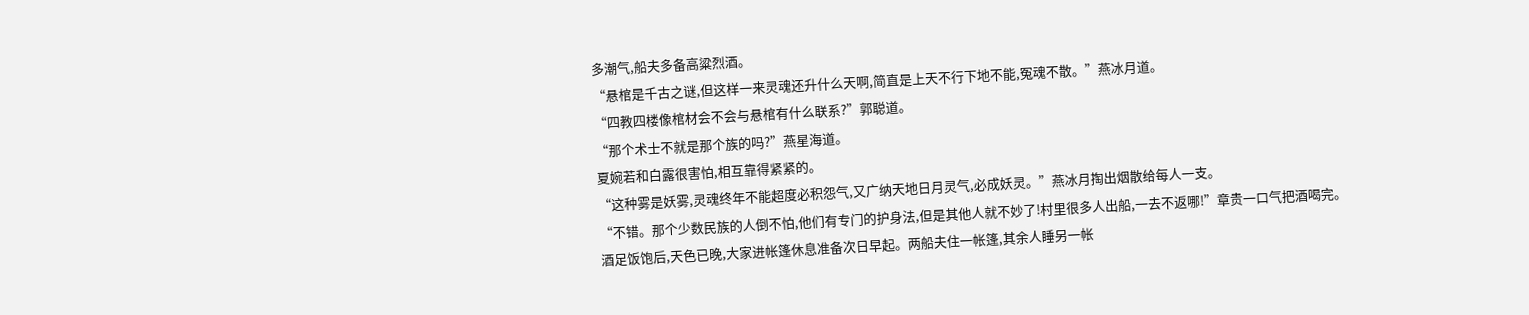多潮气,船夫多备高粱烈酒。
“悬棺是千古之谜,但这样一来灵魂还升什么天啊,简直是上天不行下地不能,冤魂不散。”燕冰月道。
“四教四楼像棺材会不会与悬棺有什么联系?”郭聪道。
“那个术士不就是那个族的吗?”燕星海道。
夏婉若和白露很害怕,相互靠得紧紧的。
“这种雾是妖雾,灵魂终年不能超度必积怨气,又广纳天地日月灵气,必成妖灵。”燕冰月掏出烟散给每人一支。
“不错。那个少数民族的人倒不怕,他们有专门的护身法,但是其他人就不妙了!村里很多人出船,一去不返哪!”章贵一口气把酒喝完。
酒足饭饱后,天色已晚,大家进帐篷休息准备次日早起。两船夫住一帐篷,其余人睡另一帐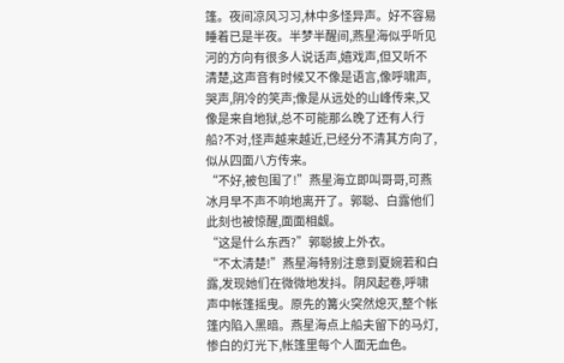篷。夜间凉风习习,林中多怪异声。好不容易睡着已是半夜。半梦半醒间,燕星海似乎听见河的方向有很多人说话声,嬉戏声,但又听不清楚,这声音有时候又不像是语言,像呼啸声,哭声,阴冷的笑声;像是从远处的山峰传来,又像是来自地狱,总不可能那么晚了还有人行船?不对,怪声越来越近,已经分不清其方向了,似从四面八方传来。
“不好,被包围了!”燕星海立即叫哥哥,可燕冰月早不声不响地离开了。郭聪、白露他们此刻也被惊醒,面面相觑。
“这是什么东西?”郭聪披上外衣。
“不太清楚!”燕星海特别注意到夏婉若和白露,发现她们在微微地发抖。阴风起卷,呼啸声中帐篷摇曳。原先的篝火突然熄灭,整个帐篷内陷入黑暗。燕星海点上船夫留下的马灯,惨白的灯光下,帐篷里每个人面无血色。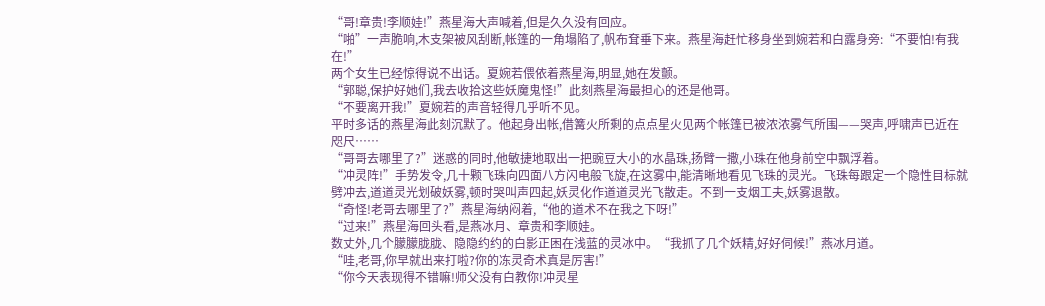“哥!章贵!李顺娃!”燕星海大声喊着,但是久久没有回应。
“啪”一声脆响,木支架被风刮断,帐篷的一角塌陷了,帆布耷垂下来。燕星海赶忙移身坐到婉若和白露身旁:“不要怕!有我在!”
两个女生已经惊得说不出话。夏婉若偎依着燕星海,明显,她在发颤。
“郭聪,保护好她们,我去收拾这些妖魔鬼怪!”此刻燕星海最担心的还是他哥。
“不要离开我!”夏婉若的声音轻得几乎听不见。
平时多话的燕星海此刻沉默了。他起身出帐,借篝火所剩的点点星火见两个帐篷已被浓浓雾气所围——哭声,呼啸声已近在咫尺……
“哥哥去哪里了?”迷惑的同时,他敏捷地取出一把豌豆大小的水晶珠,扬臂一撒,小珠在他身前空中飘浮着。
“冲灵阵!”手势发令,几十颗飞珠向四面八方闪电般飞旋,在这雾中,能清晰地看见飞珠的灵光。飞珠每跟定一个隐性目标就劈冲去,道道灵光划破妖雾,顿时哭叫声四起,妖灵化作道道灵光飞散走。不到一支烟工夫,妖雾退散。
“奇怪!老哥去哪里了?”燕星海纳闷着,“他的道术不在我之下呀!”
“过来!”燕星海回头看,是燕冰月、章贵和李顺娃。
数丈外,几个朦朦胧胧、隐隐约约的白影正困在浅蓝的灵冰中。“我抓了几个妖精,好好伺候!”燕冰月道。
“哇,老哥,你早就出来打啦?你的冻灵奇术真是厉害!”
“你今天表现得不错嘛!师父没有白教你!冲灵星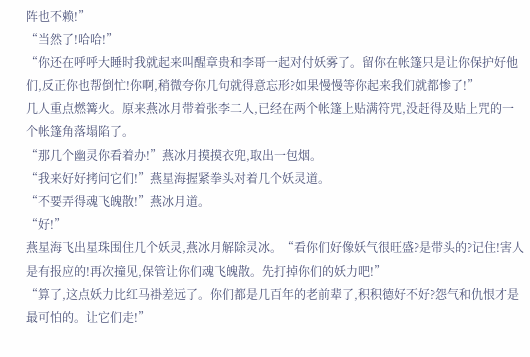阵也不赖!”
“当然了!哈哈!”
“你还在呼呼大睡时我就起来叫醒章贵和李哥一起对付妖雾了。留你在帐篷只是让你保护好他们,反正你也帮倒忙!你啊,稍微夸你几句就得意忘形?如果慢慢等你起来我们就都惨了!”
几人重点燃篝火。原来燕冰月带着张李二人,已经在两个帐篷上贴满符咒,没赶得及贴上咒的一个帐篷角落塌陷了。
“那几个幽灵你看着办!”燕冰月摸摸衣兜,取出一包烟。
“我来好好拷问它们!”燕星海握紧拳头对着几个妖灵道。
“不要弄得魂飞魄散!”燕冰月道。
“好!”
燕星海飞出星珠围住几个妖灵,燕冰月解除灵冰。“看你们好像妖气很旺盛?是带头的?记住!害人是有报应的!再次撞见,保管让你们魂飞魄散。先打掉你们的妖力吧!”
“算了,这点妖力比红马褂差远了。你们都是几百年的老前辈了,积积德好不好?怨气和仇恨才是最可怕的。让它们走!”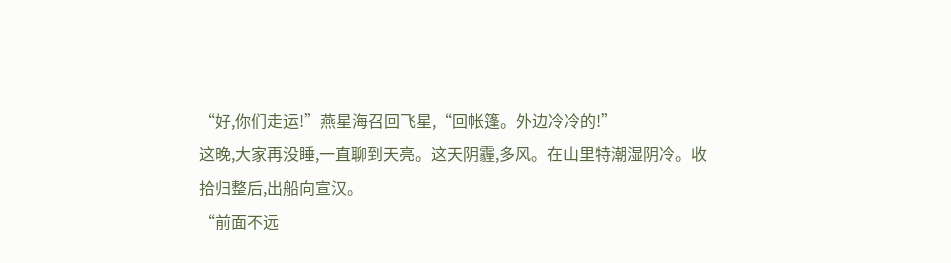“好,你们走运!”燕星海召回飞星,“回帐篷。外边冷冷的!”
这晚,大家再没睡,一直聊到天亮。这天阴霾,多风。在山里特潮湿阴冷。收拾归整后,出船向宣汉。
“前面不远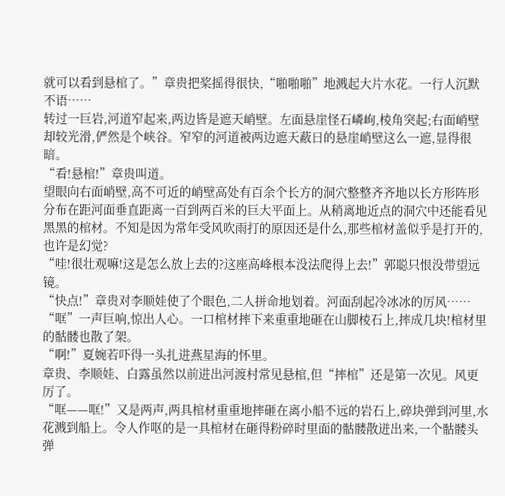就可以看到悬棺了。”章贵把桨摇得很快,“啪啪啪”地溅起大片水花。一行人沉默不语……
转过一巨岩,河道窄起来,两边皆是遮天峭壁。左面悬崖怪石嶙峋,棱角突起;右面峭壁却较光滑,俨然是个峡谷。窄窄的河道被两边遮天蔽日的悬崖峭壁这么一遮,显得很暗。
“看!悬棺!”章贵叫道。
望眼向右面峭壁,高不可近的峭壁高处有百余个长方的洞穴整整齐齐地以长方形阵形分布在距河面垂直距离一百到两百米的巨大平面上。从稍离地近点的洞穴中还能看见黑黑的棺材。不知是因为常年受风吹雨打的原因还是什么,那些棺材盖似乎是打开的,也许是幻觉?
“哇!很壮观嘛!这是怎么放上去的?这座高峰根本没法爬得上去!”郭聪只恨没带望远镜。
“快点!”章贵对李顺娃使了个眼色,二人拼命地划着。河面刮起冷冰冰的厉风……
“哐”一声巨响,惊出人心。一口棺材摔下来重重地砸在山脚棱石上,摔成几块!棺材里的骷髅也散了架。
“啊!”夏婉若吓得一头扎进燕星海的怀里。
章贵、李顺娃、白露虽然以前进出河渡村常见悬棺,但“摔棺”还是第一次见。风更厉了。
“哐——哐!”又是两声,两具棺材重重地摔砸在离小船不远的岩石上,碎块弹到河里,水花溅到船上。令人作呕的是一具棺材在砸得粉碎时里面的骷髅散迸出来,一个骷髅头弹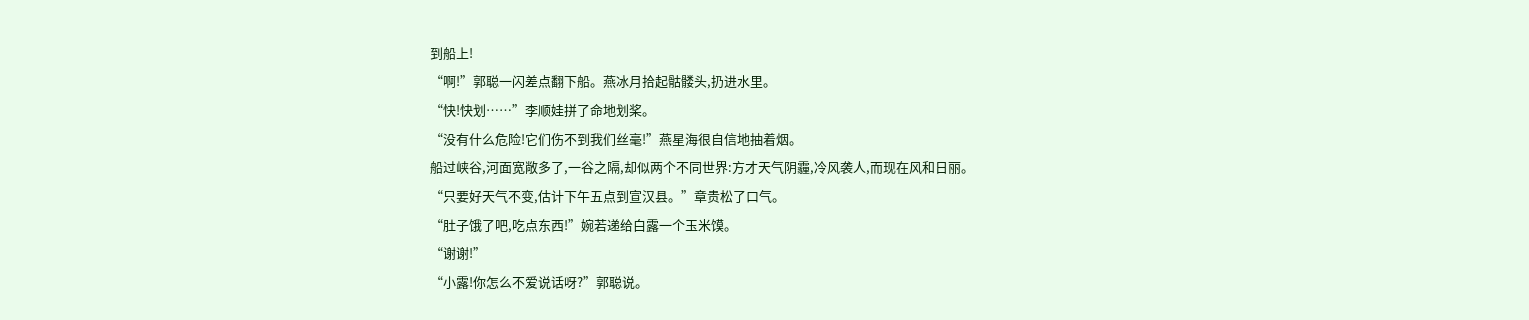到船上!
“啊!”郭聪一闪差点翻下船。燕冰月拾起骷髅头,扔进水里。
“快!快划……”李顺娃拼了命地划桨。
“没有什么危险!它们伤不到我们丝毫!”燕星海很自信地抽着烟。
船过峡谷,河面宽敞多了,一谷之隔,却似两个不同世界:方才天气阴霾,冷风袭人,而现在风和日丽。
“只要好天气不变,估计下午五点到宣汉县。”章贵松了口气。
“肚子饿了吧,吃点东西!”婉若递给白露一个玉米馍。
“谢谢!”
“小露!你怎么不爱说话呀?”郭聪说。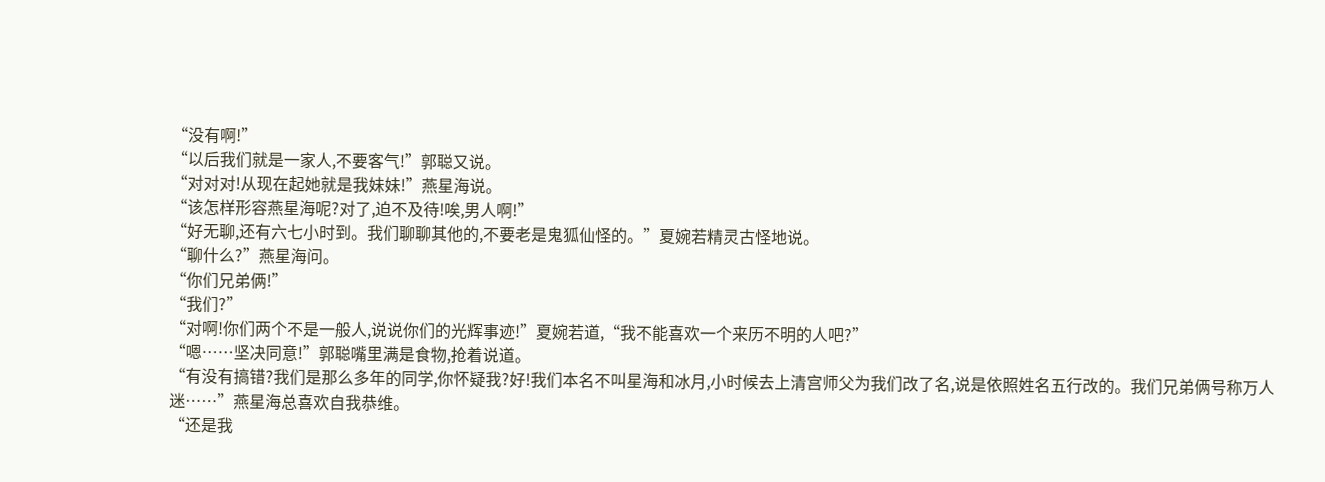“没有啊!”
“以后我们就是一家人,不要客气!”郭聪又说。
“对对对!从现在起她就是我妹妹!”燕星海说。
“该怎样形容燕星海呢?对了,迫不及待!唉,男人啊!”
“好无聊,还有六七小时到。我们聊聊其他的,不要老是鬼狐仙怪的。”夏婉若精灵古怪地说。
“聊什么?”燕星海问。
“你们兄弟俩!”
“我们?”
“对啊!你们两个不是一般人,说说你们的光辉事迹!”夏婉若道,“我不能喜欢一个来历不明的人吧?”
“嗯……坚决同意!”郭聪嘴里满是食物,抢着说道。
“有没有搞错?我们是那么多年的同学,你怀疑我?好!我们本名不叫星海和冰月,小时候去上清宫师父为我们改了名,说是依照姓名五行改的。我们兄弟俩号称万人迷……”燕星海总喜欢自我恭维。
“还是我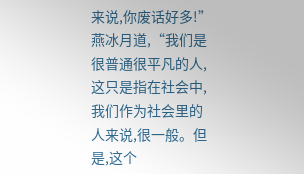来说,你废话好多!”燕冰月道,“我们是很普通很平凡的人,这只是指在社会中,我们作为社会里的人来说,很一般。但是,这个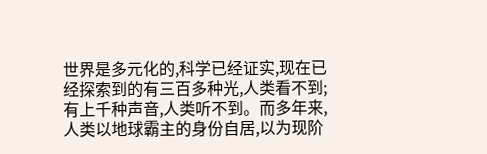世界是多元化的,科学已经证实,现在已经探索到的有三百多种光,人类看不到;有上千种声音,人类听不到。而多年来,人类以地球霸主的身份自居,以为现阶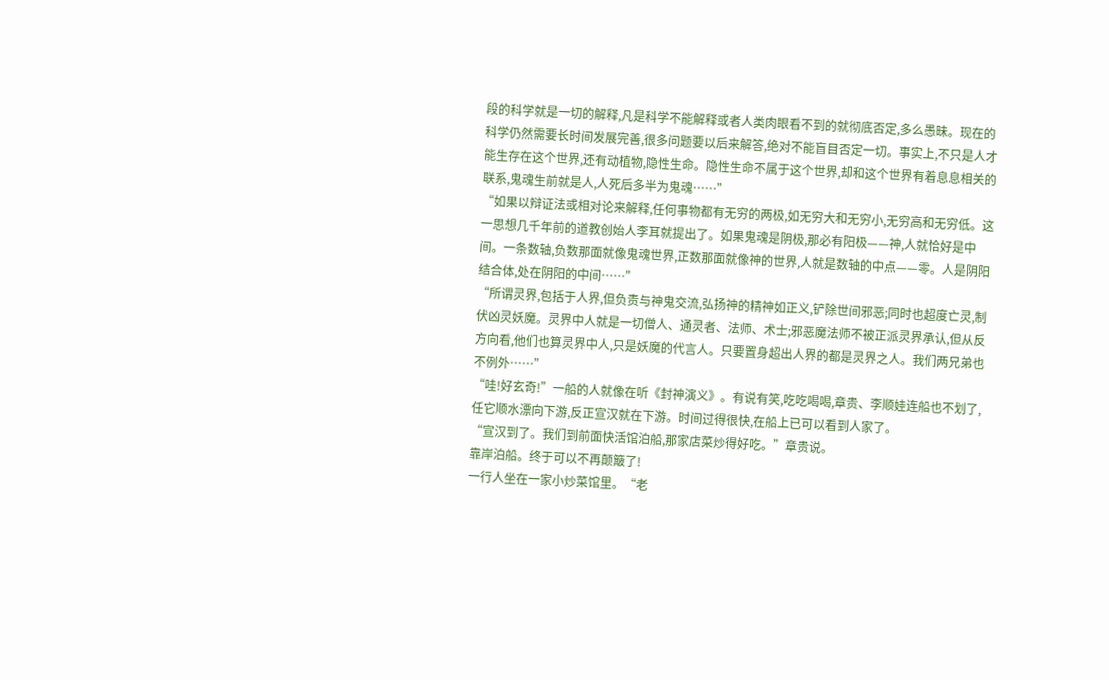段的科学就是一切的解释,凡是科学不能解释或者人类肉眼看不到的就彻底否定,多么愚昧。现在的科学仍然需要长时间发展完善,很多问题要以后来解答,绝对不能盲目否定一切。事实上,不只是人才能生存在这个世界,还有动植物,隐性生命。隐性生命不属于这个世界,却和这个世界有着息息相关的联系,鬼魂生前就是人,人死后多半为鬼魂……”
“如果以辩证法或相对论来解释,任何事物都有无穷的两极,如无穷大和无穷小,无穷高和无穷低。这一思想几千年前的道教创始人李耳就提出了。如果鬼魂是阴极,那必有阳极——神,人就恰好是中间。一条数轴,负数那面就像鬼魂世界,正数那面就像神的世界,人就是数轴的中点——零。人是阴阳结合体,处在阴阳的中间……”
“所谓灵界,包括于人界,但负责与神鬼交流,弘扬神的精神如正义,铲除世间邪恶;同时也超度亡灵,制伏凶灵妖魔。灵界中人就是一切僧人、通灵者、法师、术士;邪恶魔法师不被正派灵界承认,但从反方向看,他们也算灵界中人,只是妖魔的代言人。只要置身超出人界的都是灵界之人。我们两兄弟也不例外……”
“哇!好玄奇!”一船的人就像在听《封神演义》。有说有笑,吃吃喝喝,章贵、李顺娃连船也不划了,任它顺水漂向下游,反正宣汉就在下游。时间过得很快,在船上已可以看到人家了。
“宣汉到了。我们到前面快活馆泊船,那家店菜炒得好吃。”章贵说。
靠岸泊船。终于可以不再颠簸了!
一行人坐在一家小炒菜馆里。“老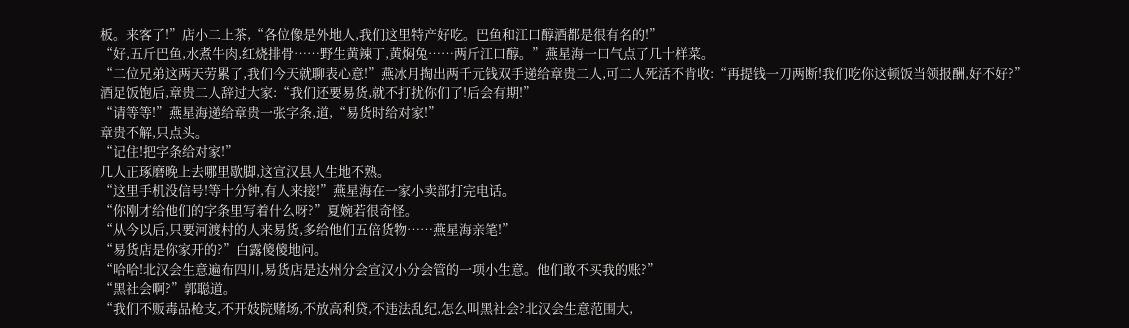板。来客了!”店小二上茶,“各位像是外地人,我们这里特产好吃。巴鱼和江口醇酒都是很有名的!”
“好,五斤巴鱼,水煮牛肉,红烧排骨……野生黄辣丁,黄焖兔……两斤江口醇。”燕星海一口气点了几十样菜。
“二位兄弟这两天劳累了,我们今天就聊表心意!”燕冰月掏出两千元钱双手递给章贵二人,可二人死活不肯收:“再提钱一刀两断!我们吃你这顿饭当领报酬,好不好?”
酒足饭饱后,章贵二人辞过大家:“我们还要易货,就不打扰你们了!后会有期!”
“请等等!”燕星海递给章贵一张字条,道,“易货时给对家!”
章贵不解,只点头。
“记住!把字条给对家!”
几人正琢磨晚上去哪里歇脚,这宣汉县人生地不熟。
“这里手机没信号!等十分钟,有人来接!”燕星海在一家小卖部打完电话。
“你刚才给他们的字条里写着什么呀?”夏婉若很奇怪。
“从今以后,只要河渡村的人来易货,多给他们五倍货物……燕星海亲笔!”
“易货店是你家开的?”白露傻傻地问。
“哈哈!北汉会生意遍布四川,易货店是达州分会宣汉小分会管的一项小生意。他们敢不买我的账?”
“黑社会啊?”郭聪道。
“我们不贩毒品枪支,不开妓院赌场,不放高利贷,不违法乱纪,怎么叫黑社会?北汉会生意范围大,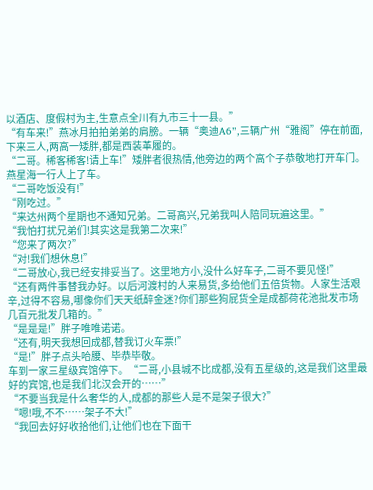以酒店、度假村为主,生意点全川有九市三十一县。”
“有车来!”燕冰月拍拍弟弟的肩膀。一辆“奥迪A6”,三辆广州“雅阁”停在前面,下来三人,两高一矮胖,都是西装革履的。
“二哥。稀客稀客!请上车!”矮胖者很热情,他旁边的两个高个子恭敬地打开车门。燕星海一行人上了车。
“二哥吃饭没有!”
“刚吃过。”
“来达州两个星期也不通知兄弟。二哥高兴,兄弟我叫人陪同玩遍这里。”
“我怕打扰兄弟们!其实这是我第二次来!”
“您来了两次?”
“对!我们想休息!”
“二哥放心,我已经安排妥当了。这里地方小,没什么好车子,二哥不要见怪!”
“还有两件事替我办好。以后河渡村的人来易货,多给他们五倍货物。人家生活艰辛,过得不容易,哪像你们天天纸醉金迷?你们那些狗屁货全是成都荷花池批发市场几百元批发几箱的。”
“是是是!”胖子唯唯诺诺。
“还有,明天我想回成都,替我订火车票!”
“是!”胖子点头哈腰、毕恭毕敬。
车到一家三星级宾馆停下。“二哥,小县城不比成都,没有五星级的,这是我们这里最好的宾馆,也是我们北汉会开的……”
“不要当我是什么奢华的人,成都的那些人是不是架子很大?”
“嗯!哦,不不……架子不大!”
“我回去好好收拾他们,让他们也在下面干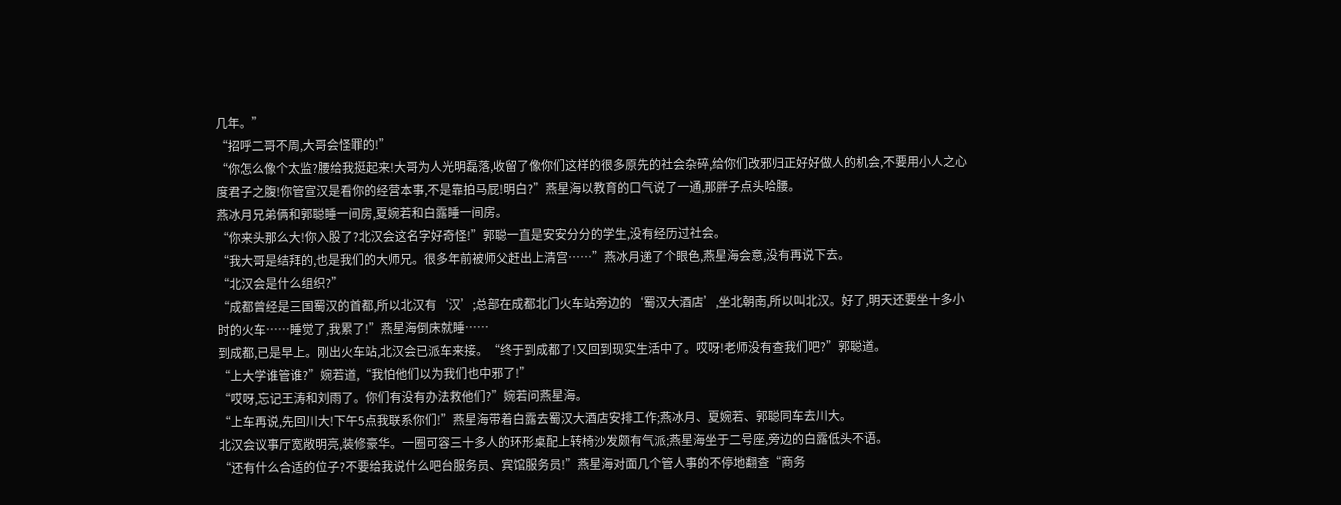几年。”
“招呼二哥不周,大哥会怪罪的!”
“你怎么像个太监?腰给我挺起来!大哥为人光明磊落,收留了像你们这样的很多原先的社会杂碎,给你们改邪归正好好做人的机会,不要用小人之心度君子之腹!你管宣汉是看你的经营本事,不是靠拍马屁!明白?”燕星海以教育的口气说了一通,那胖子点头哈腰。
燕冰月兄弟俩和郭聪睡一间房,夏婉若和白露睡一间房。
“你来头那么大!你入股了?北汉会这名字好奇怪!”郭聪一直是安安分分的学生,没有经历过社会。
“我大哥是结拜的,也是我们的大师兄。很多年前被师父赶出上清宫……”燕冰月递了个眼色,燕星海会意,没有再说下去。
“北汉会是什么组织?”
“成都曾经是三国蜀汉的首都,所以北汉有‘汉’;总部在成都北门火车站旁边的‘蜀汉大酒店’,坐北朝南,所以叫北汉。好了,明天还要坐十多小时的火车……睡觉了,我累了!”燕星海倒床就睡……
到成都,已是早上。刚出火车站,北汉会已派车来接。“终于到成都了!又回到现实生活中了。哎呀!老师没有查我们吧?”郭聪道。
“上大学谁管谁?”婉若道,“我怕他们以为我们也中邪了!”
“哎呀,忘记王涛和刘雨了。你们有没有办法救他们?”婉若问燕星海。
“上车再说,先回川大!下午5点我联系你们!”燕星海带着白露去蜀汉大酒店安排工作;燕冰月、夏婉若、郭聪同车去川大。
北汉会议事厅宽敞明亮,装修豪华。一圈可容三十多人的环形桌配上转椅沙发颇有气派;燕星海坐于二号座,旁边的白露低头不语。
“还有什么合适的位子?不要给我说什么吧台服务员、宾馆服务员!”燕星海对面几个管人事的不停地翻查“商务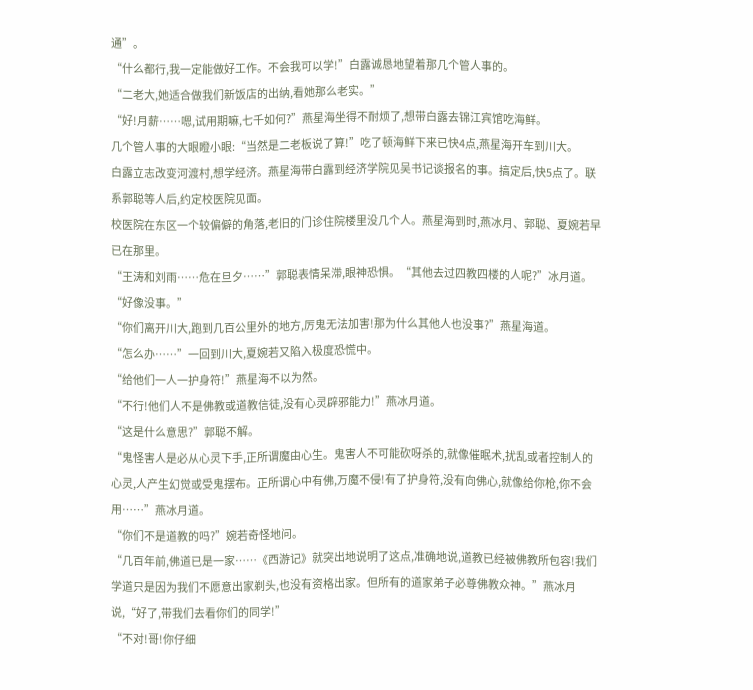通”。
“什么都行,我一定能做好工作。不会我可以学!”白露诚恳地望着那几个管人事的。
“二老大,她适合做我们新饭店的出纳,看她那么老实。”
“好!月薪……嗯,试用期嘛,七千如何?”燕星海坐得不耐烦了,想带白露去锦江宾馆吃海鲜。
几个管人事的大眼瞪小眼:“当然是二老板说了算!”吃了顿海鲜下来已快4点,燕星海开车到川大。
白露立志改变河渡村,想学经济。燕星海带白露到经济学院见吴书记谈报名的事。搞定后,快5点了。联系郭聪等人后,约定校医院见面。
校医院在东区一个较偏僻的角落,老旧的门诊住院楼里没几个人。燕星海到时,燕冰月、郭聪、夏婉若早已在那里。
“王涛和刘雨……危在旦夕……”郭聪表情呆滞,眼神恐惧。“其他去过四教四楼的人呢?”冰月道。
“好像没事。”
“你们离开川大,跑到几百公里外的地方,厉鬼无法加害!那为什么其他人也没事?”燕星海道。
“怎么办……”一回到川大,夏婉若又陷入极度恐慌中。
“给他们一人一护身符!”燕星海不以为然。
“不行!他们人不是佛教或道教信徒,没有心灵辟邪能力!”燕冰月道。
“这是什么意思?”郭聪不解。
“鬼怪害人是必从心灵下手,正所谓魔由心生。鬼害人不可能砍呀杀的,就像催眠术,扰乱或者控制人的心灵,人产生幻觉或受鬼摆布。正所谓心中有佛,万魔不侵!有了护身符,没有向佛心,就像给你枪,你不会用……”燕冰月道。
“你们不是道教的吗?”婉若奇怪地问。
“几百年前,佛道已是一家……《西游记》就突出地说明了这点,准确地说,道教已经被佛教所包容!我们学道只是因为我们不愿意出家剃头,也没有资格出家。但所有的道家弟子必尊佛教众神。”燕冰月说,“好了,带我们去看你们的同学!”
“不对!哥!你仔细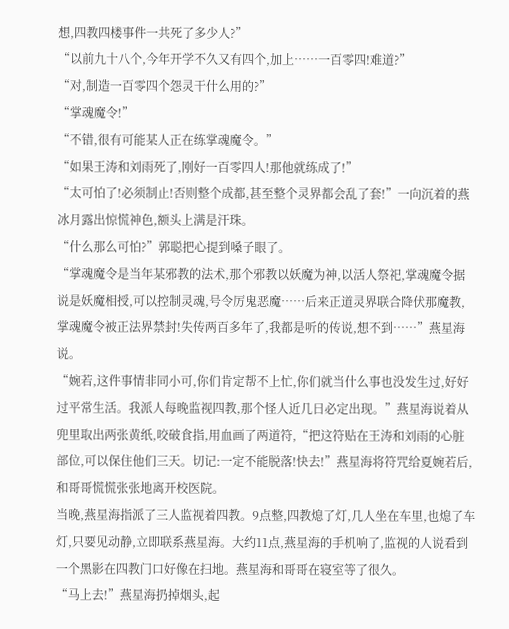想,四教四楼事件一共死了多少人?”
“以前九十八个,今年开学不久又有四个,加上……一百零四!难道?”
“对,制造一百零四个怨灵干什么用的?”
“掌魂魔令!”
“不错,很有可能某人正在练掌魂魔令。”
“如果王涛和刘雨死了,刚好一百零四人!那他就练成了!”
“太可怕了!必须制止!否则整个成都,甚至整个灵界都会乱了套!”一向沉着的燕冰月露出惊慌神色,额头上满是汗珠。
“什么那么可怕?”郭聪把心提到嗓子眼了。
“掌魂魔令是当年某邪教的法术,那个邪教以妖魔为神,以活人祭祀,掌魂魔令据说是妖魔相授,可以控制灵魂,号令厉鬼恶魔……后来正道灵界联合降伏那魔教,掌魂魔令被正法界禁封!失传两百多年了,我都是听的传说,想不到……”燕星海说。
“婉若,这件事情非同小可,你们肯定帮不上忙,你们就当什么事也没发生过,好好过平常生活。我派人每晚监视四教,那个怪人近几日必定出现。”燕星海说着从兜里取出两张黄纸,咬破食指,用血画了两道符,“把这符贴在王涛和刘雨的心脏部位,可以保住他们三天。切记:一定不能脱落!快去!”燕星海将符咒给夏婉若后,和哥哥慌慌张张地离开校医院。
当晚,燕星海指派了三人监视着四教。9点整,四教熄了灯,几人坐在车里,也熄了车灯,只要见动静,立即联系燕星海。大约11点,燕星海的手机响了,监视的人说看到一个黑影在四教门口好像在扫地。燕星海和哥哥在寝室等了很久。
“马上去!”燕星海扔掉烟头,起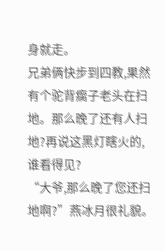身就走。
兄弟俩快步到四教,果然有个驼背瘸子老头在扫地。那么晚了还有人扫地?再说这黑灯瞎火的,谁看得见?
“大爷,那么晚了您还扫地啊?”燕冰月很礼貌。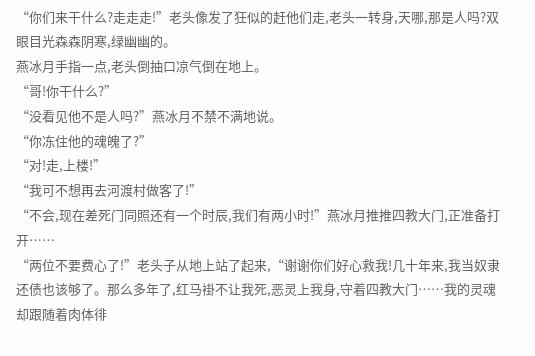“你们来干什么?走走走!”老头像发了狂似的赶他们走,老头一转身,天哪,那是人吗?双眼目光森森阴寒,绿幽幽的。
燕冰月手指一点,老头倒抽口凉气倒在地上。
“哥!你干什么?”
“没看见他不是人吗?”燕冰月不禁不满地说。
“你冻住他的魂魄了?”
“对!走,上楼!”
“我可不想再去河渡村做客了!”
“不会,现在差死门同照还有一个时辰,我们有两小时!”燕冰月推推四教大门,正准备打开……
“两位不要费心了!”老头子从地上站了起来,“谢谢你们好心救我!几十年来,我当奴隶还债也该够了。那么多年了,红马褂不让我死,恶灵上我身,守着四教大门……我的灵魂却跟随着肉体徘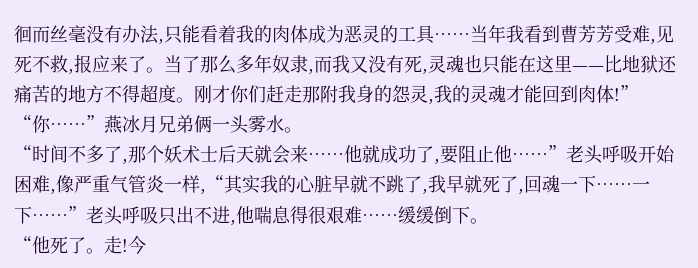徊而丝毫没有办法,只能看着我的肉体成为恶灵的工具……当年我看到曹芳芳受难,见死不救,报应来了。当了那么多年奴隶,而我又没有死,灵魂也只能在这里——比地狱还痛苦的地方不得超度。刚才你们赶走那附我身的怨灵,我的灵魂才能回到肉体!”
“你……”燕冰月兄弟俩一头雾水。
“时间不多了,那个妖术士后天就会来……他就成功了,要阻止他……”老头呼吸开始困难,像严重气管炎一样,“其实我的心脏早就不跳了,我早就死了,回魂一下……一下……”老头呼吸只出不进,他喘息得很艰难……缓缓倒下。
“他死了。走!今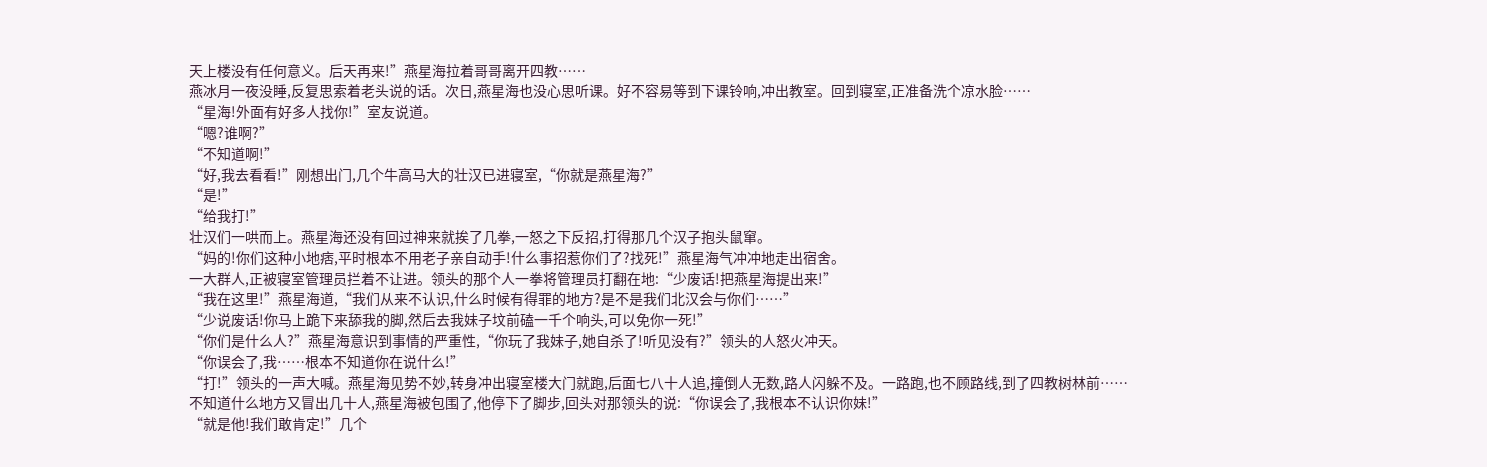天上楼没有任何意义。后天再来!”燕星海拉着哥哥离开四教……
燕冰月一夜没睡,反复思索着老头说的话。次日,燕星海也没心思听课。好不容易等到下课铃响,冲出教室。回到寝室,正准备洗个凉水脸……
“星海!外面有好多人找你!”室友说道。
“嗯?谁啊?”
“不知道啊!”
“好,我去看看!”刚想出门,几个牛高马大的壮汉已进寝室,“你就是燕星海?”
“是!”
“给我打!”
壮汉们一哄而上。燕星海还没有回过神来就挨了几拳,一怒之下反招,打得那几个汉子抱头鼠窜。
“妈的!你们这种小地痞,平时根本不用老子亲自动手!什么事招惹你们了?找死!”燕星海气冲冲地走出宿舍。
一大群人,正被寝室管理员拦着不让进。领头的那个人一拳将管理员打翻在地:“少废话!把燕星海提出来!”
“我在这里!”燕星海道,“我们从来不认识,什么时候有得罪的地方?是不是我们北汉会与你们……”
“少说废话!你马上跪下来舔我的脚,然后去我妹子坟前磕一千个响头,可以免你一死!”
“你们是什么人?”燕星海意识到事情的严重性,“你玩了我妹子,她自杀了!听见没有?”领头的人怒火冲天。
“你误会了,我……根本不知道你在说什么!”
“打!”领头的一声大喊。燕星海见势不妙,转身冲出寝室楼大门就跑,后面七八十人追,撞倒人无数,路人闪躲不及。一路跑,也不顾路线,到了四教树林前……
不知道什么地方又冒出几十人,燕星海被包围了,他停下了脚步,回头对那领头的说:“你误会了,我根本不认识你妹!”
“就是他!我们敢肯定!”几个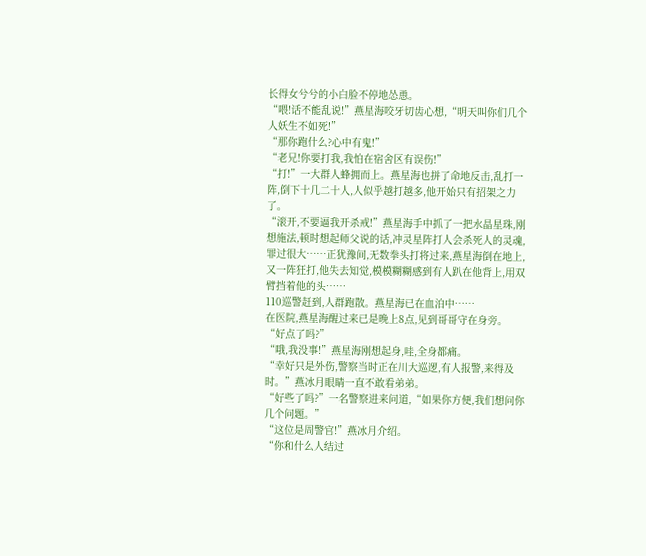长得女兮兮的小白脸不停地怂恿。
“喂!话不能乱说!”燕星海咬牙切齿心想,“明天叫你们几个人妖生不如死!”
“那你跑什么?心中有鬼!”
“老兄!你要打我,我怕在宿舍区有误伤!”
“打!”一大群人蜂拥而上。燕星海也拼了命地反击,乱打一阵,倒下十几二十人,人似乎越打越多,他开始只有招架之力了。
“滚开,不要逼我开杀戒!”燕星海手中抓了一把水晶星珠,刚想施法,顿时想起师父说的话,冲灵星阵打人会杀死人的灵魂,罪过很大……正犹豫间,无数拳头打将过来,燕星海倒在地上,又一阵狂打,他失去知觉,模模糊糊感到有人趴在他背上,用双臂挡着他的头……
110巡警赶到,人群跑散。燕星海已在血泊中……
在医院,燕星海醒过来已是晚上8点,见到哥哥守在身旁。
“好点了吗?”
“哦,我没事!”燕星海刚想起身,哇,全身都痛。
“幸好只是外伤,警察当时正在川大巡逻,有人报警,来得及时。”燕冰月眼睛一直不敢看弟弟。
“好些了吗?”一名警察进来问道,“如果你方便,我们想问你几个问题。”
“这位是周警官!”燕冰月介绍。
“你和什么人结过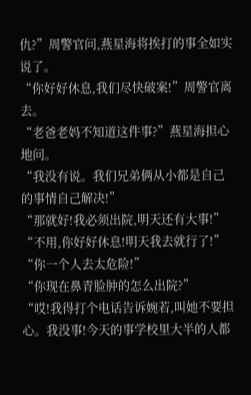仇?”周警官问,燕星海将挨打的事全如实说了。
“你好好休息,我们尽快破案!”周警官离去。
“老爸老妈不知道这件事?”燕星海担心地问。
“我没有说。我们兄弟俩从小都是自己的事情自己解决!”
“那就好!我必须出院,明天还有大事!”
“不用,你好好休息!明天我去就行了!”
“你一个人去太危险!”
“你现在鼻青脸肿的怎么出院?”
“哎!我得打个电话告诉婉若,叫她不要担心。我没事!今天的事学校里大半的人都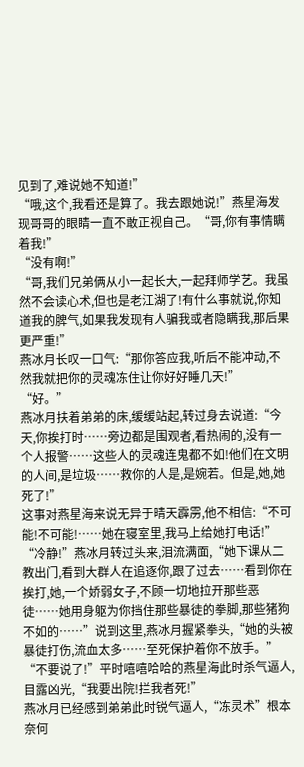见到了,难说她不知道!”
“哦,这个,我看还是算了。我去跟她说!”燕星海发现哥哥的眼睛一直不敢正视自己。“哥,你有事情瞒着我!”
“没有啊!”
“哥,我们兄弟俩从小一起长大,一起拜师学艺。我虽然不会读心术,但也是老江湖了!有什么事就说,你知道我的脾气,如果我发现有人骗我或者隐瞒我,那后果更严重!”
燕冰月长叹一口气:“那你答应我,听后不能冲动,不然我就把你的灵魂冻住让你好好睡几天!”
“好。”
燕冰月扶着弟弟的床,缓缓站起,转过身去说道:“今天,你挨打时……旁边都是围观者,看热闹的,没有一个人报警……这些人的灵魂连鬼都不如!他们在文明的人间,是垃圾……救你的人是,是婉若。但是,她,她死了!”
这事对燕星海来说无异于晴天霹雳,他不相信:“不可能!不可能!……她在寝室里,我马上给她打电话!”
“冷静!”燕冰月转过头来,泪流满面,“她下课从二教出门,看到大群人在追逐你,跟了过去……看到你在挨打,她,一个娇弱女子,不顾一切地拉开那些恶徒……她用身躯为你挡住那些暴徒的拳脚,那些猪狗不如的……”说到这里,燕冰月握紧拳头,“她的头被暴徒打伤,流血太多……至死保护着你不放手。”
“不要说了!”平时嘻嘻哈哈的燕星海此时杀气逼人,目露凶光,“我要出院!拦我者死!”
燕冰月已经感到弟弟此时锐气逼人,“冻灵术”根本奈何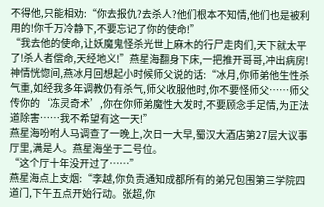不得他,只能相劝:“你去报仇?去杀人?他们根本不知情,他们也是被利用的!你千万冷静下,不要忘记了你的使命!”
“我去他的使命,让妖魔鬼怪杀光世上麻木的行尸走肉们,天下就太平了!杀人者偿命,天经地义!”燕星海翻身下床,一把推开哥哥,冲出病房!
神情恍惚间,燕冰月回想起小时候师父说的话:“冰月,你师弟他生性杀气重,如经我多年调教仍有杀气,师父收服他时,你不要怪师父……师父传你的‘冻灵奇术’,你在你师弟魔性大发时,不要顾念手足情,为正法道除害……我不希望有这一天!”
燕星海吩咐人马调查了一晚上,次日一大早,蜀汉大酒店第27层大议事厅里,满是人。燕星海坐于二号位。
“这个厅十年没开过了……”
燕星海点上支烟:“李越,你负责通知成都所有的弟兄包围第三学院四道门,下午五点开始行动。张超,你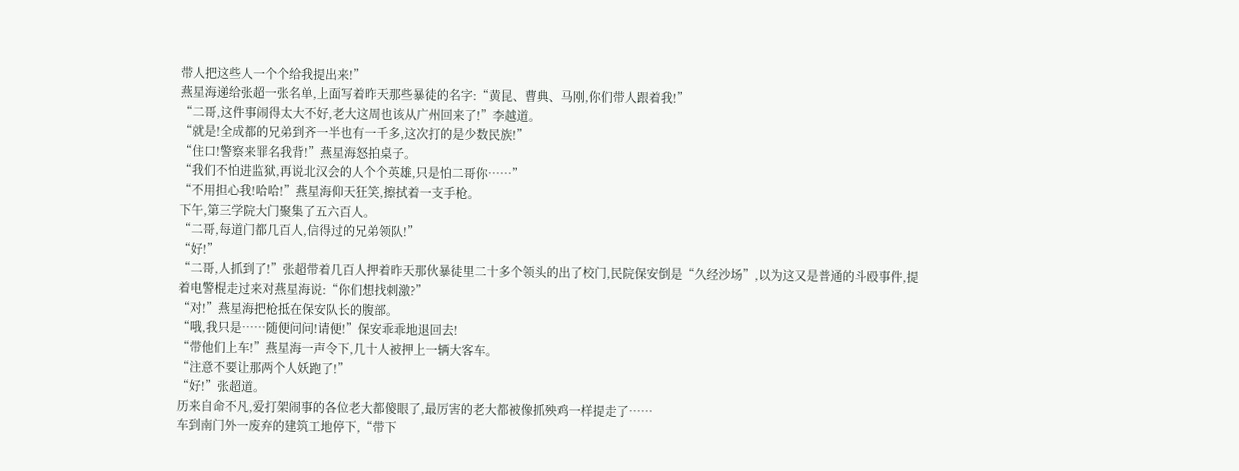带人把这些人一个个给我提出来!”
燕星海递给张超一张名单,上面写着昨天那些暴徒的名字:“黄昆、曹典、马刚,你们带人跟着我!”
“二哥,这件事闹得太大不好,老大这周也该从广州回来了!”李越道。
“就是!全成都的兄弟到齐一半也有一千多,这次打的是少数民族!”
“住口!警察来罪名我背!”燕星海怒拍桌子。
“我们不怕进监狱,再说北汉会的人个个英雄,只是怕二哥你……”
“不用担心我!哈哈!”燕星海仰天狂笑,擦拭着一支手枪。
下午,第三学院大门聚集了五六百人。
“二哥,每道门都几百人,信得过的兄弟领队!”
“好!”
“二哥,人抓到了!”张超带着几百人押着昨天那伙暴徒里二十多个领头的出了校门,民院保安倒是“久经沙场”,以为这又是普通的斗殴事件,提着电警棍走过来对燕星海说:“你们想找刺激?”
“对!”燕星海把枪抵在保安队长的腹部。
“哦,我只是……随便问问!请便!”保安乖乖地退回去!
“带他们上车!”燕星海一声令下,几十人被押上一辆大客车。
“注意不要让那两个人妖跑了!”
“好!”张超道。
历来自命不凡,爱打架闹事的各位老大都傻眼了,最厉害的老大都被像抓殃鸡一样提走了……
车到南门外一废弃的建筑工地停下,“带下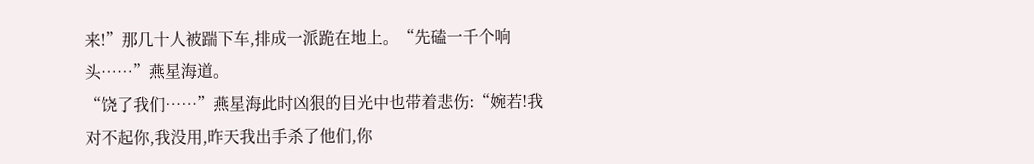来!”那几十人被踹下车,排成一派跪在地上。“先磕一千个响头……”燕星海道。
“饶了我们……”燕星海此时凶狠的目光中也带着悲伤:“婉若!我对不起你,我没用,昨天我出手杀了他们,你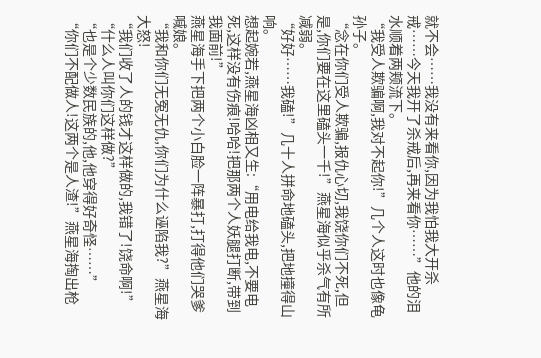就不会……我没有来看你,因为我怕我大开杀戒……今天我开了杀戒后,再来看你……”他的泪水顺着两颊流下。
“我受人欺骗啊,我对不起你!”几个人这时也像龟孙子。
“念在你们受人欺骗,报仇心切,我饶你们不死,但是,你们要在这里磕头一千!”燕星海似乎杀气有所减弱。
“好好……我磕!”几十人拼命地磕头,把地撞得山响。
想起婉若,燕星海凶相又生:“用电给我电,不要电死,这样没有伤痕!哈哈!把那两个人妖腿打断,带到我面前!”
燕星海手下把两个小白脸一阵暴打,打得他们哭爹喊娘。
“我和你们无冤无仇,你们为什么诬陷我?”燕星海大怒!
“我们收了人的钱才这样做的,我错了!饶命啊!”
“什么人叫你们这样做?”
“也是个少数民族的,他,他穿得好奇怪……”
“你们不配做人!这两个是人渣!”燕星海掏出枪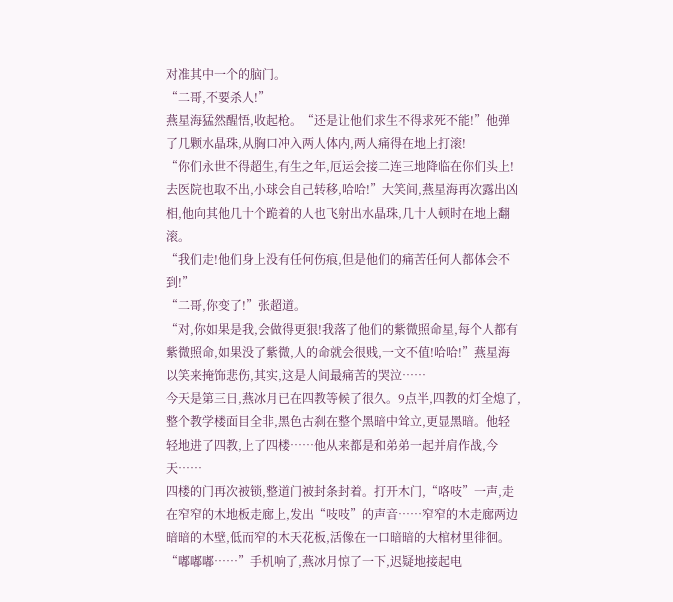对准其中一个的脑门。
“二哥,不要杀人!”
燕星海猛然醒悟,收起枪。“还是让他们求生不得求死不能!”他弹了几颗水晶珠,从胸口冲入两人体内,两人痛得在地上打滚!
“你们永世不得超生,有生之年,厄运会接二连三地降临在你们头上!去医院也取不出,小球会自己转移,哈哈!”大笑间,燕星海再次露出凶相,他向其他几十个跪着的人也飞射出水晶珠,几十人顿时在地上翻滚。
“我们走!他们身上没有任何伤痕,但是他们的痛苦任何人都体会不到!”
“二哥,你变了!”张超道。
“对,你如果是我,会做得更狠!我落了他们的紫微照命星,每个人都有紫微照命,如果没了紫微,人的命就会很贱,一文不值!哈哈!”燕星海以笑来掩饰悲伤,其实,这是人间最痛苦的哭泣……
今天是第三日,燕冰月已在四教等候了很久。9点半,四教的灯全熄了,整个教学楼面目全非,黑色古刹在整个黑暗中耸立,更显黑暗。他轻轻地进了四教,上了四楼……他从来都是和弟弟一起并肩作战,今天……
四楼的门再次被锁,整道门被封条封着。打开木门,“咯吱”一声,走在窄窄的木地板走廊上,发出“吱吱”的声音……窄窄的木走廊两边暗暗的木壁,低而窄的木天花板,活像在一口暗暗的大棺材里徘徊。
“嘟嘟嘟……”手机响了,燕冰月惊了一下,迟疑地接起电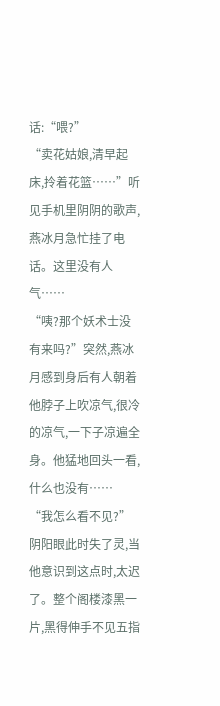话:“喂?”
“卖花姑娘,清早起床,拎着花篮……”听见手机里阴阴的歌声,燕冰月急忙挂了电话。这里没有人气……
“咦?那个妖术士没有来吗?”突然,燕冰月感到身后有人朝着他脖子上吹凉气,很冷的凉气,一下子凉遍全身。他猛地回头一看,什么也没有……
“我怎么看不见?”阴阳眼此时失了灵,当他意识到这点时,太迟了。整个阁楼漆黑一片,黑得伸手不见五指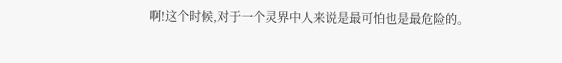啊!这个时候,对于一个灵界中人来说是最可怕也是最危险的。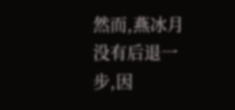然而,燕冰月没有后退一步,因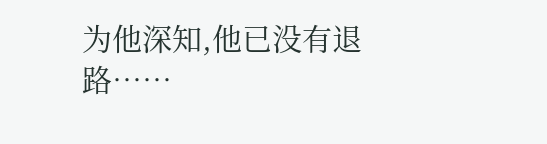为他深知,他已没有退路……